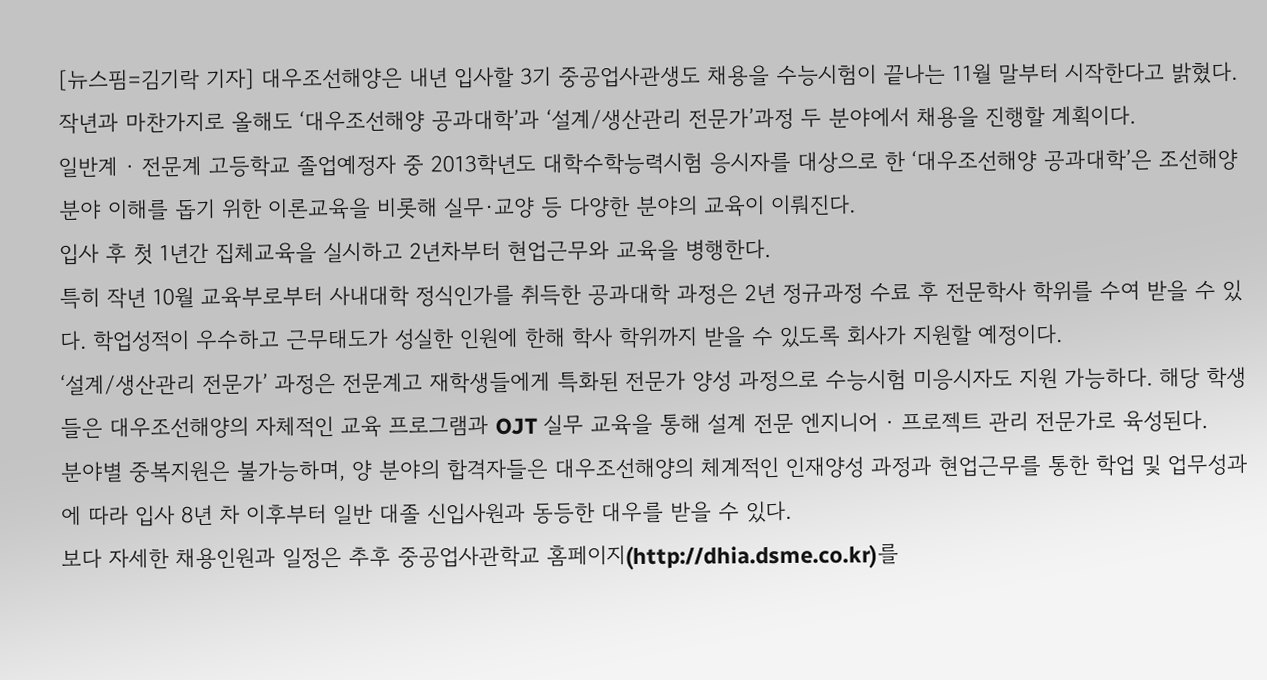[뉴스핌=김기락 기자] 대우조선해양은 내년 입사할 3기 중공업사관생도 채용을 수능시험이 끝나는 11월 말부터 시작한다고 밝혔다.
작년과 마찬가지로 올해도 ‘대우조선해양 공과대학’과 ‘설계/생산관리 전문가’과정 두 분야에서 채용을 진행할 계획이다.
일반계 ∙ 전문계 고등학교 졸업예정자 중 2013학년도 대학수학능력시험 응시자를 대상으로 한 ‘대우조선해양 공과대학’은 조선해양분야 이해를 돕기 위한 이론교육을 비롯해 실무∙교양 등 다양한 분야의 교육이 이뤄진다.
입사 후 첫 1년간 집체교육을 실시하고 2년차부터 현업근무와 교육을 병행한다.
특히 작년 10월 교육부로부터 사내대학 정식인가를 취득한 공과대학 과정은 2년 정규과정 수료 후 전문학사 학위를 수여 받을 수 있다. 학업성적이 우수하고 근무태도가 성실한 인원에 한해 학사 학위까지 받을 수 있도록 회사가 지원할 예정이다.
‘설계/생산관리 전문가’ 과정은 전문계고 재학생들에게 특화된 전문가 양성 과정으로 수능시험 미응시자도 지원 가능하다. 해당 학생들은 대우조선해양의 자체적인 교육 프로그램과 OJT 실무 교육을 통해 설계 전문 엔지니어 ∙ 프로젝트 관리 전문가로 육성된다.
분야별 중복지원은 불가능하며, 양 분야의 합격자들은 대우조선해양의 체계적인 인재양성 과정과 현업근무를 통한 학업 및 업무성과에 따라 입사 8년 차 이후부터 일반 대졸 신입사원과 동등한 대우를 받을 수 있다.
보다 자세한 채용인원과 일정은 추후 중공업사관학교 홈페이지(http://dhia.dsme.co.kr)를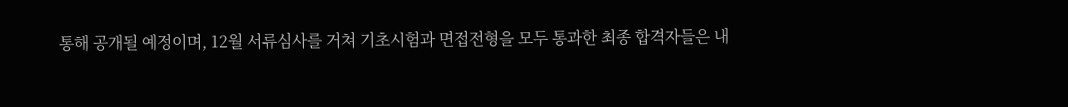통해 공개될 예정이며, 12월 서류심사를 거쳐 기초시험과 면접전형을 모두 통과한 최종 합격자들은 내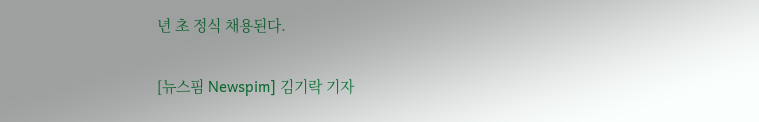년 초 정식 채용된다.

[뉴스핌 Newspim] 김기락 기자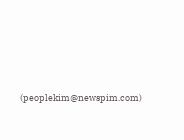(peoplekim@newspim.com)